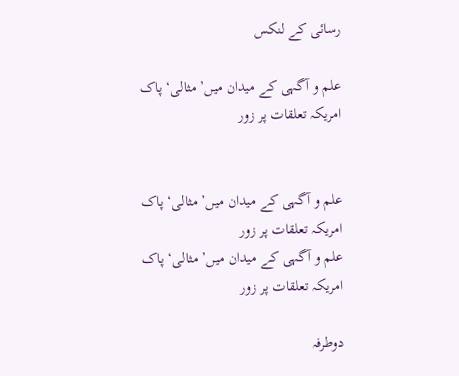رسائی کے لنکس

علم و آگہی کے میدان میں’ مثالی‘ پاک امریکہ تعلقات پر زور


علم و آگہی کے میدان میں’ مثالی‘ پاک امریکہ تعلقات پر زور
علم و آگہی کے میدان میں’ مثالی‘ پاک امریکہ تعلقات پر زور

دوطرفہ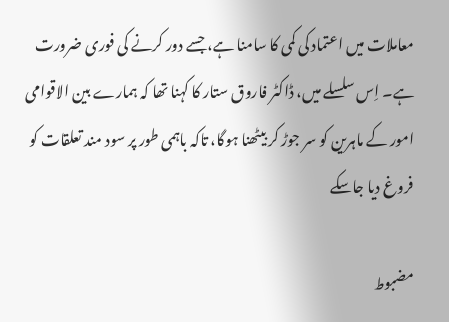معاملات میں اعتماد کی کمی کا سامنا ہے، جسے دور کرنے کی فوری ضرورت ہے۔ اِس سلسلے میں، ڈاکٹر فاروق ستار کا کہنا تھا کہ ہمارے بین الاقوامی امور کے ماہرین کو سر جوڑ کر بیٹھنا ہوگا، تاکہ باہمی طور پر سود مند تعلقات کو فروغ دیا جاسکے

مضبوط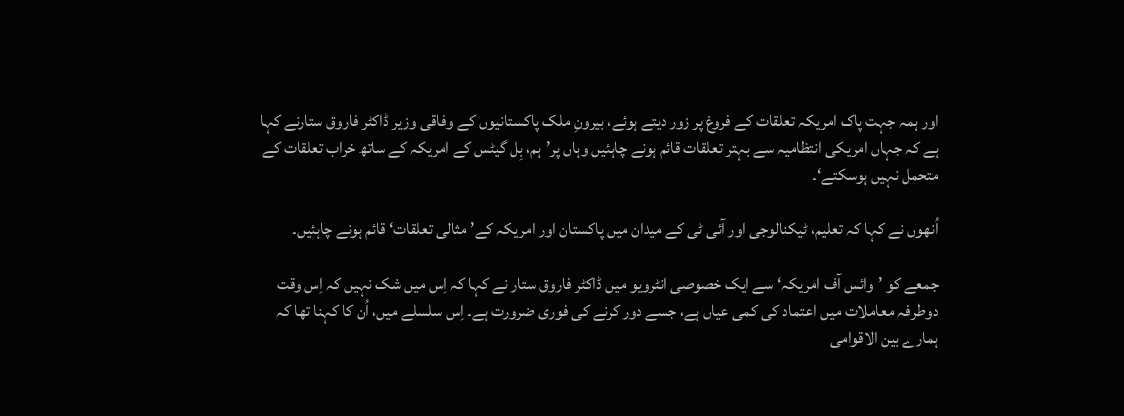اور ہمہ جہت پاک امریکہ تعلقات کے فروغ پر زور دیتے ہوئے، بیرونِ ملک پاکستانیوں کے وفاقی وزیر ڈاکٹر فاروق ستارنے کہا ہے کہ جہاں امریکی انتظامیہ سے بہتر تعلقات قائم ہونے چاہئیں وہاں پر’ہم، بِل گیٹس کے امریکہ کے ساتھ خراب تعلقات کے متحمل نہیں ہوسکتے‘۔

اُنھوں نے کہا کہ تعلیم، ٹیکنالوجی اور آئی ٹی کے میدان میں پاکستان اور امریکہ کے’ مثالی تعلقات‘ قائم ہونے چاہئیں۔

جمعے کو ’وائس آف امریکہ‘ سے ایک خصوصی انٹرویو میں ڈاکٹر فاروق ستار نے کہا کہ اِس میں شک نہیں کہ اِس وقت دوطرفہ معاملات میں اعتماد کی کمی عیاں ہے، جسے دور کرنے کی فوری ضرورت ہے۔ اِس سلسلے میں، اُن کا کہنا تھا کہ ہمارے بین الاقوامی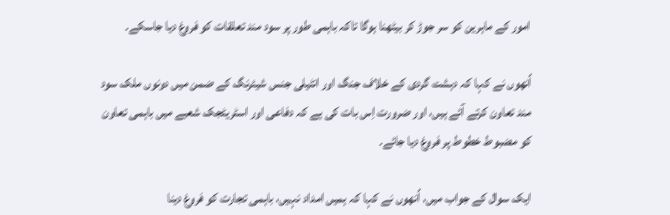امور کے ماہرین کو سر جوڑ کر بیٹھنا ہوگا تاکہ باہمی طور پر سود مند تعلقات کو فروغ دیا جاسکے۔

اُنھوں نے کہا کہ دہشت گردی کے خلاف جنگ اور انٹیلی جنس شیئرنگ کے ضمن میں دونوں ملک سود مند تعاون کرتے آئے ہیں، اور ضرورت اِس بات کی ہے کہ دفاعی اور اسٹریٹجک شعبے میں باہمی تعاون کو مضبوط خطوط پر فروغ دیا جائے۔

ایک سوال کے جواب میں، اُنھوں نے کہا کہ ہمیں امداد نہیں، باہمی تجارت کو فروغ دینا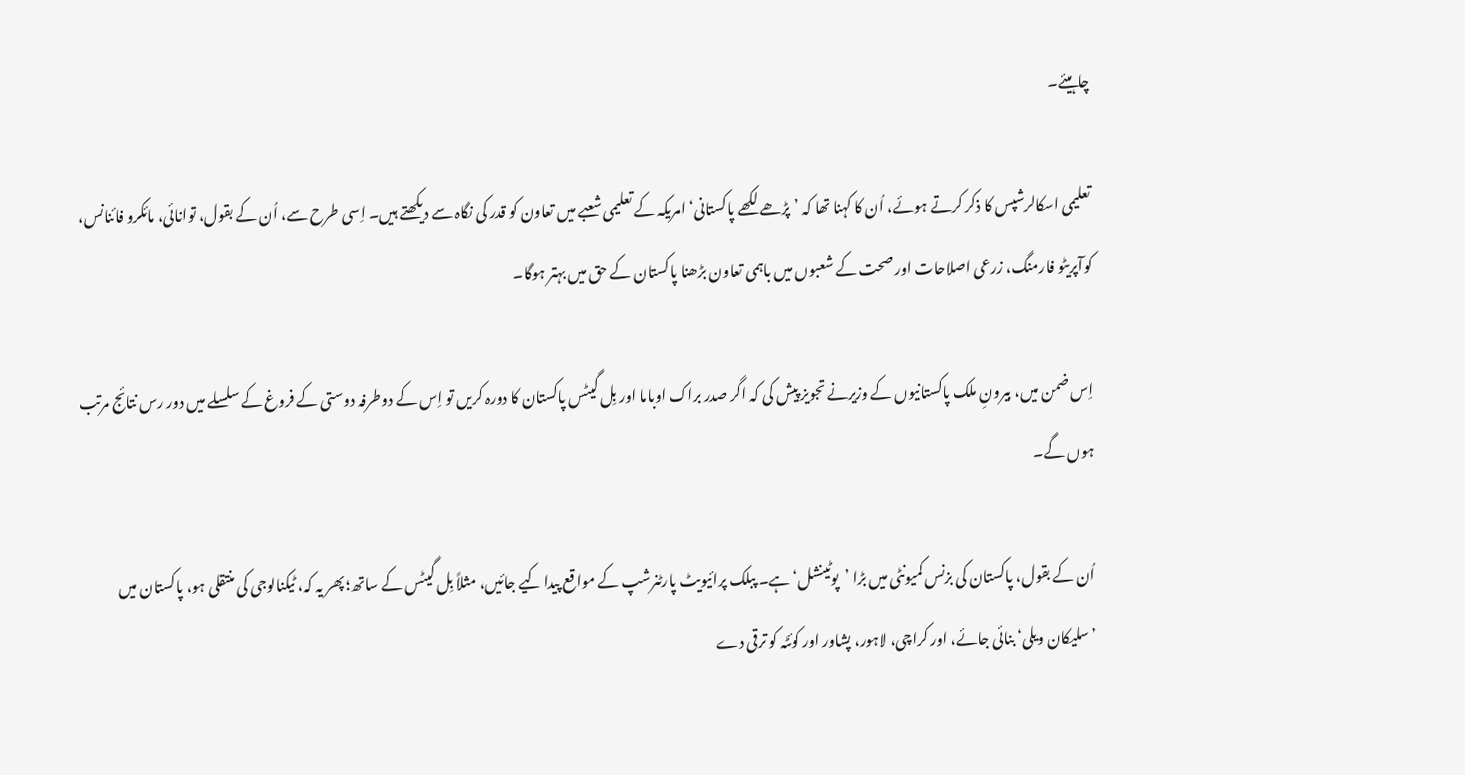چاہیئے۔

تعلیمی اسکالرشپس کا ذکر کرتے ہوئے، اُن کا کہنا تھا کہ ’پڑھے لکھے پاکستانی‘ امریکہ کے تعلیمی شعبے میں تعاون کو قدر کی نگاہ سے دیکھتے ہیں۔ اِسی طرح سے، اُن کے بقول، توانائی، مائکرو فائنانس، کوآپریٹو فارمنگ، زرعی اصلاحات اور صحت کے شعبوں میں باہمی تعاون بڑھنا پاکستان کے حق میں بہتر ہوگا۔

اِس ضمن میں، بیرونِ ملک پاکستانیوں کے وزیرنے تجویز پیش کی کہ اگر صدر براک اوباما اور بِل گیٹس پاکستان کا دورہ کریں تو اِس کے دوطرفہ دوستی کے فروغ کے سلسلے میں دور رس نتائج مرتب ہوں گے۔

اُن کے بقول، پاکستان کی بزنس کمیونٹی میں بڑا ’پوٹینشل‘ ہے۔ پبلک پرائیویٹ پارٹنرشپ کے مواقع پیدا کیے جائیں، مثلاً بِل گیٹس کے ساتھ؛ پھر یہ کہ، ٹیکنالوجی کی منتقلی ہو، پاکستان میں ’سلیکان ویلی‘ بنائی جائے، اور کراچی، لاہور، پشاور اور کوئٹہ کو ترقی دے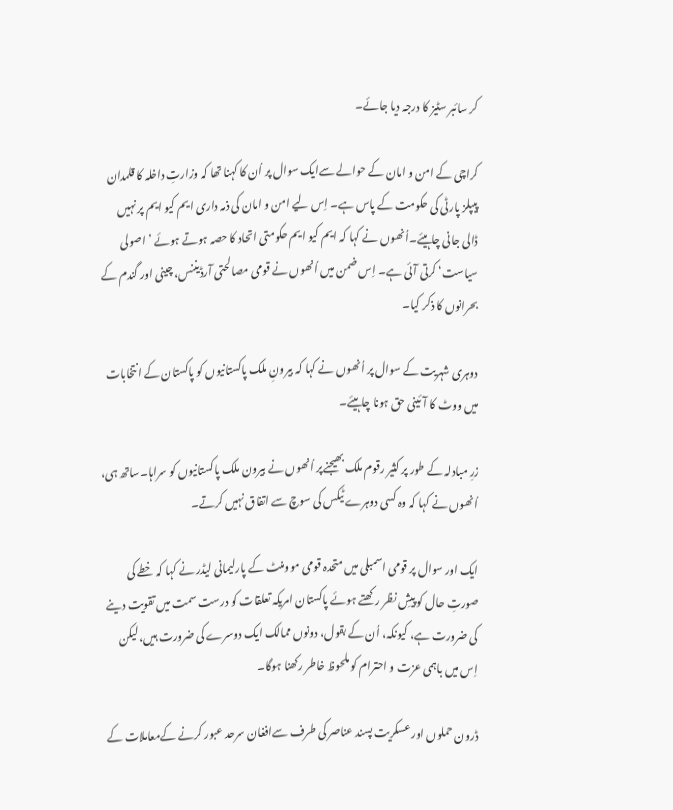کر سائبر سٹیز کا درجہ دیا جائے۔

کراچی کے امن و امان کے حوالے سےایک سوال پر اُن کا کہنا تھا کہ وزارتِ داخلہ کا قلمدان پیپلز پارٹی کی حکومت کے پاس ہے۔ اِس لیے امن و امان کی ذمہ داری ایم کیو ایم پر نہیں ڈالی جانی چاہیئے۔اُنھوں نے کہا کہ ایم کیو ایم حکومتی اتحاد کا حصہ ہوتے ہوئے ’اصولی سیاست‘ کرتی آئی ہے۔ اِس ضمن میں اُنھوں نے قومی مصالحتی آرڈیننس، چینی اور گندم کے بحرانوں کا ذکر کیا۔

دوہری شہریت کے سوال پر اُنھوں نے کہا کہ بیرونِ ملک پاکستانیوں کو پاکستان کے انتخابات میں ووٹ کا آئینی حق ہونا چاہیئے۔

زرِ مبادلہ کے طور پر کثیر رقوم ملک بھیجنےپر اُنھوں نے بیرون ملک پاکستانیوں کو سراہا۔ساتھ ہی، اُنھوں نے کہا کہ وہ کسی دوہرے ٹیکس کی سوچ سے اتفاق نہیں کرتے۔

ایک اور سوال پر قومی اسمبلی میں متحدہ قومی موومنٹ کے پارلیمانی لیڈر نے کہا کہ خطے کی صورتِ حال کو پیشِ نظر رکھتے ہوئے پاکستان امریکہ تعلقات کو درست سمت میں تقویت دینے کی ضرورت ہے، کیونکہ، اُن کے بقول، دونوں ممالک ایک دوسرے کی ضرورت ہیں، لیکن اِس میں باہمی عزت و احترام کو ملحوظ خاطر رکھنا ہوگا۔

ڈرون حملوں اور عسکریت پسند عناصر کی طرف سےافغان سرحد عبور کرنے کےمعاملات کے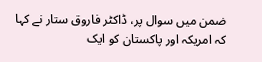ضمن میں سوال پر، ڈاکٹر فاروق ستار نے کہا کہ امریکہ اور پاکستان کو ایک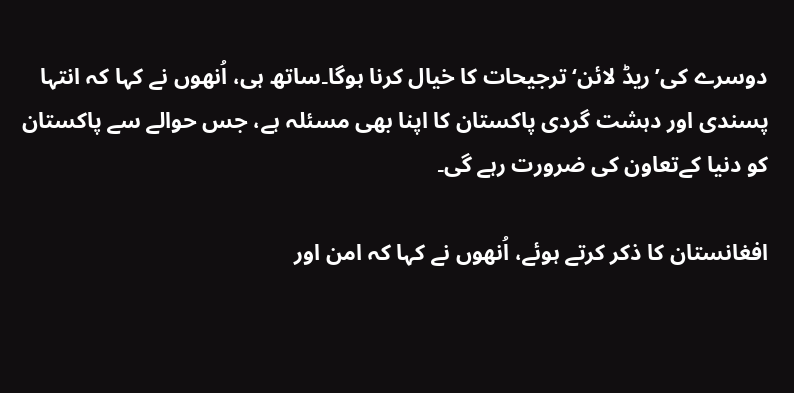دوسرے کی’ریڈ لائن‘ ترجیحات کا خیال کرنا ہوگا۔ساتھ ہی، اُنھوں نے کہا کہ انتہا پسندی اور دہشت گردی پاکستان کا اپنا بھی مسئلہ ہے، جس حوالے سے پاکستان کو دنیا کےتعاون کی ضرورت رہے گی۔

افغانستان کا ذکر کرتے ہوئے، اُنھوں نے کہا کہ امن اور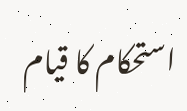استحکام کا قیام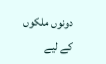دونوں ملکوں کے لیے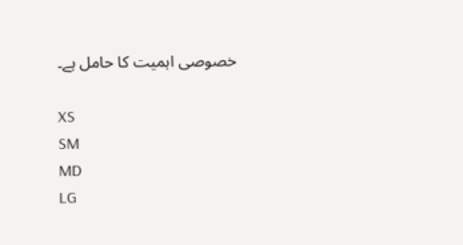خصوصی اہمیت کا حامل ہے۔

XS
SM
MD
LG